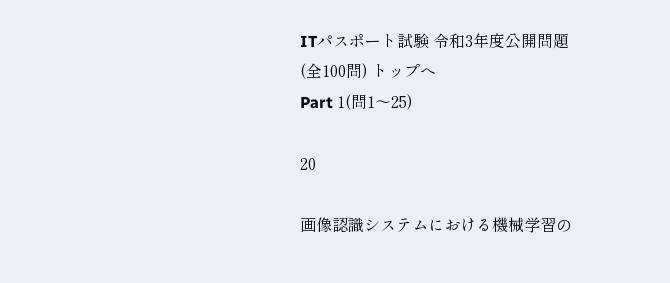ITパスポート試験 令和3年度公開問題(全100問) トップへ
Part 1(問1〜25)

20

画像認識システムにおける機械学習の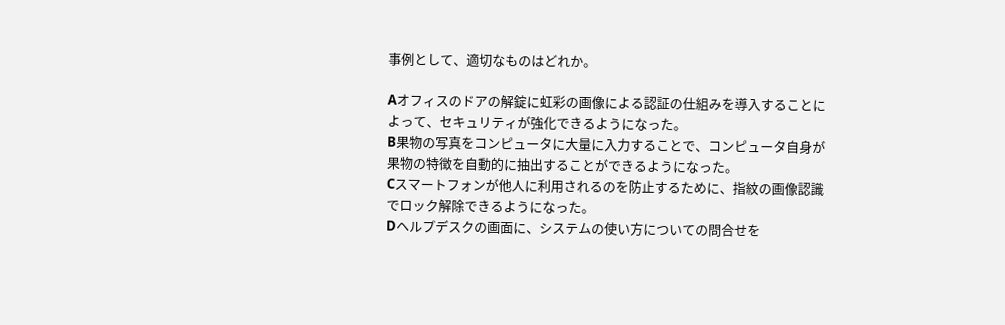事例として、適切なものはどれか。

Aオフィスのドアの解錠に虹彩の画像による認証の仕組みを導入することによって、セキュリティが強化できるようになった。
B果物の写真をコンピュータに大量に入力することで、コンピュータ自身が果物の特徴を自動的に抽出することができるようになった。
Cスマートフォンが他人に利用されるのを防止するために、指紋の画像認識でロック解除できるようになった。
Dヘルプデスクの画面に、システムの使い方についての問合せを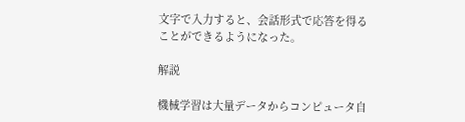文字で入力すると、会話形式で応答を得ることができるようになった。

解説

機械学習は大量データからコンピュータ自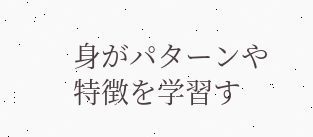身がパターンや特徴を学習す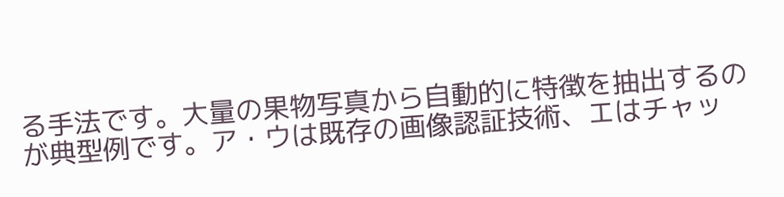る手法です。大量の果物写真から自動的に特徴を抽出するのが典型例です。ア・ウは既存の画像認証技術、エはチャッ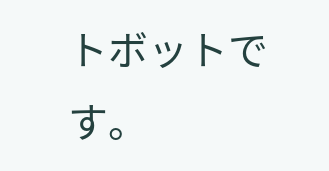トボットです。